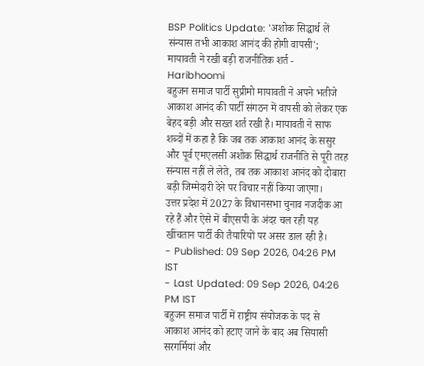BSP Politics Update: 'अशोक सिद्धार्थ लें संन्यास तभी आकाश आनंद की होगी वापसी'; मायावती ने रखी बड़ी राजनीतिक शर्त - Haribhoomi
बहुजन समाज पार्टी सुप्रीमो मायावती ने अपने भतीजे आकाश आनंद की पार्टी संगठन में वापसी को लेकर एक बेहद बड़ी और सख्त शर्त रखी है। मायावती ने साफ शब्दों में कहा है कि जब तक आकाश आनंद के ससुर और पूर्व एमएलसी अशोक सिद्धार्थ राजनीति से पूरी तरह संन्यास नहीं ले लेते, तब तक आकाश आनंद को दोबारा बड़ी जिम्मेदारी देने पर विचार नहीं किया जाएगा।
उत्तर प्रदेश में 2027 के विधानसभा चुनाव नजदीक आ रहे हैं और ऐसे में बीएसपी के अंदर चल रही यह खींचतान पार्टी की तैयारियों पर असर डाल रही है।
- Published: 09 Sep 2026, 04:26 PM IST
- Last Updated: 09 Sep 2026, 04:26 PM IST
बहुजन समाज पार्टी में राष्ट्रीय संयोजक के पद से आकाश आनंद को हटाए जाने के बाद अब सियासी सरगर्मियां और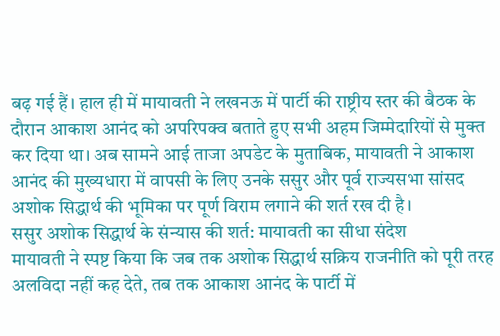बढ़ गई हैं। हाल ही में मायावती ने लखनऊ में पार्टी की राष्ट्रीय स्तर की बैठक के दौरान आकाश आनंद को अपरिपक्व बताते हुए सभी अहम जिम्मेदारियों से मुक्त कर दिया था। अब सामने आई ताजा अपडेट के मुताबिक, मायावती ने आकाश आनंद की मुख्यधारा में वापसी के लिए उनके ससुर और पूर्व राज्यसभा सांसद अशोक सिद्धार्थ की भूमिका पर पूर्ण विराम लगाने की शर्त रख दी है।
ससुर अशोक सिद्धार्थ के संन्यास की शर्त: मायावती का सीधा संदेश
मायावती ने स्पष्ट किया कि जब तक अशोक सिद्धार्थ सक्रिय राजनीति को पूरी तरह अलविदा नहीं कह देते, तब तक आकाश आनंद के पार्टी में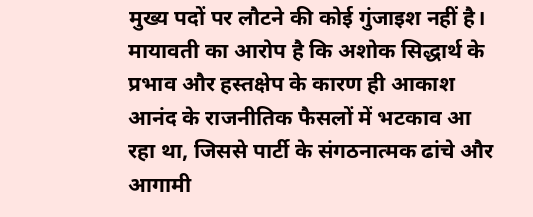मुख्य पदों पर लौटने की कोई गुंजाइश नहीं है। मायावती का आरोप है कि अशोक सिद्धार्थ के प्रभाव और हस्तक्षेप के कारण ही आकाश आनंद के राजनीतिक फैसलों में भटकाव आ रहा था, जिससे पार्टी के संगठनात्मक ढांचे और आगामी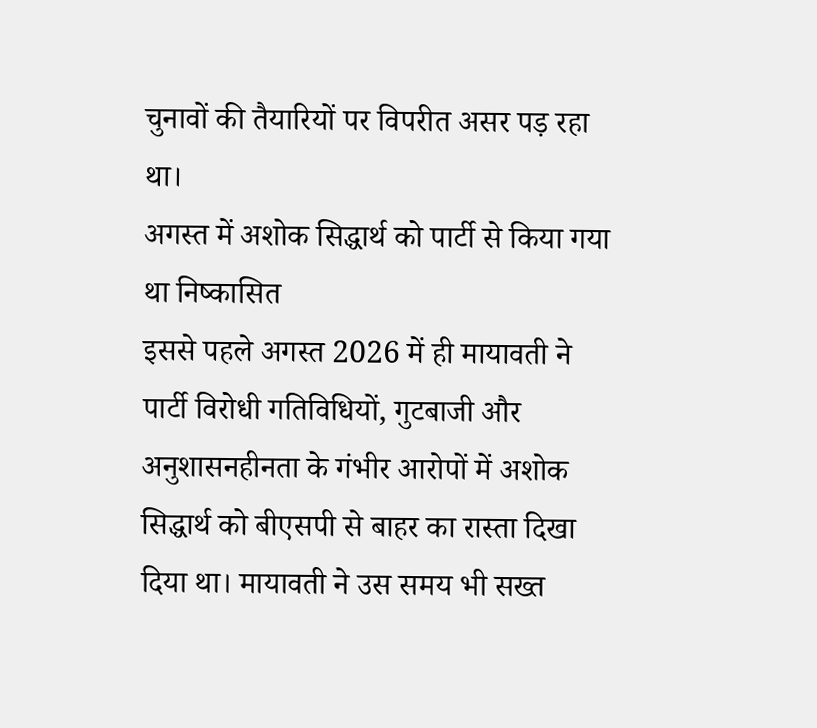चुनावों की तैयारियों पर विपरीत असर पड़ रहा था।
अगस्त में अशोक सिद्धार्थ को पार्टी से किया गया था निष्कासित
इससे पहले अगस्त 2026 में ही मायावती ने पार्टी विरोधी गतिविधियों, गुटबाजी और अनुशासनहीनता के गंभीर आरोपों में अशोक सिद्धार्थ को बीएसपी से बाहर का रास्ता दिखा दिया था। मायावती ने उस समय भी सख्त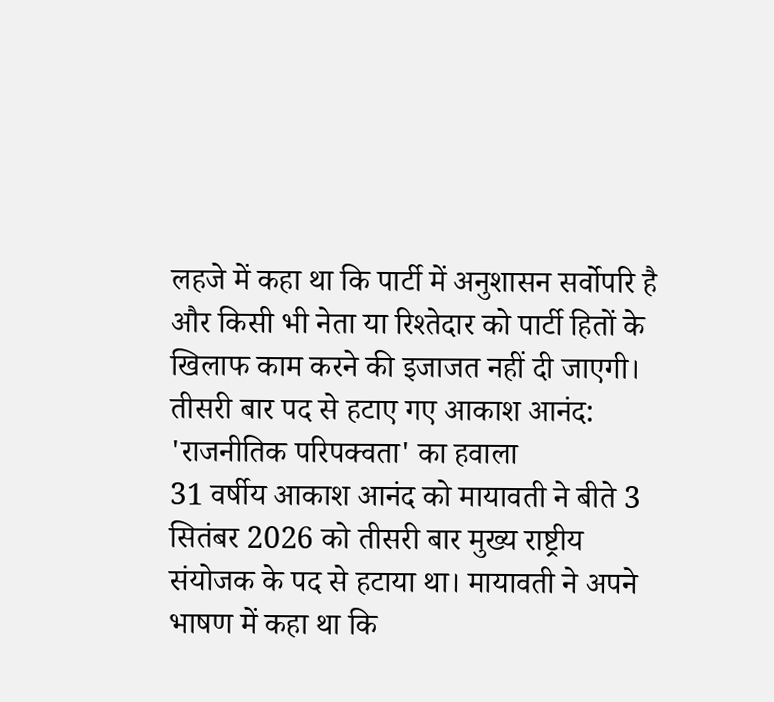लहजे में कहा था कि पार्टी में अनुशासन सर्वोपरि है और किसी भी नेता या रिश्तेदार को पार्टी हितों के खिलाफ काम करने की इजाजत नहीं दी जाएगी।
तीसरी बार पद से हटाए गए आकाश आनंद: 'राजनीतिक परिपक्वता' का हवाला
31 वर्षीय आकाश आनंद को मायावती ने बीते 3 सितंबर 2026 को तीसरी बार मुख्य राष्ट्रीय संयोजक के पद से हटाया था। मायावती ने अपने भाषण में कहा था कि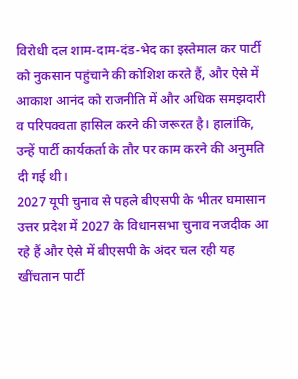विरोधी दल शाम-दाम-दंड-भेद का इस्तेमाल कर पार्टी को नुकसान पहुंचाने की कोशिश करते हैं, और ऐसे में आकाश आनंद को राजनीति में और अधिक समझदारी व परिपक्वता हासिल करने की जरूरत है। हालांकि, उन्हें पार्टी कार्यकर्ता के तौर पर काम करने की अनुमति दी गई थी।
2027 यूपी चुनाव से पहले बीएसपी के भीतर घमासान
उत्तर प्रदेश में 2027 के विधानसभा चुनाव नजदीक आ रहे हैं और ऐसे में बीएसपी के अंदर चल रही यह खींचतान पार्टी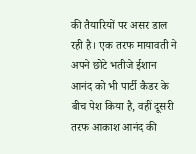की तैयारियों पर असर डाल रही है। एक तरफ मायावती ने अपने छोटे भतीजे ईशान आनंद को भी पार्टी कैडर के बीच पेश किया है, वहीं दूसरी तरफ आकाश आनंद की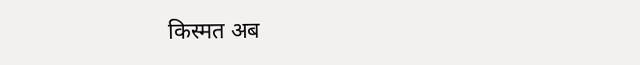किस्मत अब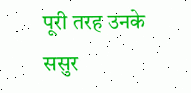पूरी तरह उनके ससुर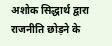अशोक सिद्धार्थ द्वारा राजनीति छोड़ने के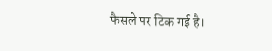फैसले पर टिक गई है।